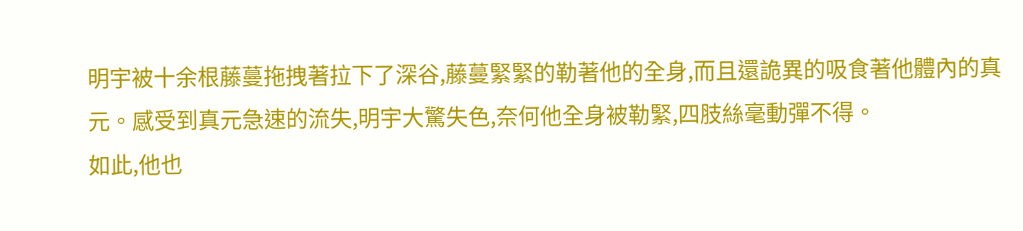明宇被十余根藤蔓拖拽著拉下了深谷,藤蔓緊緊的勒著他的全身,而且還詭異的吸食著他體內的真元。感受到真元急速的流失,明宇大驚失色,奈何他全身被勒緊,四肢絲毫動彈不得。
如此,他也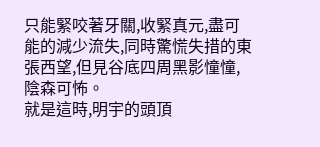只能緊咬著牙關,收緊真元,盡可能的減少流失,同時驚慌失措的東張西望,但見谷底四周黑影憧憧,陰森可怖。
就是這時,明宇的頭頂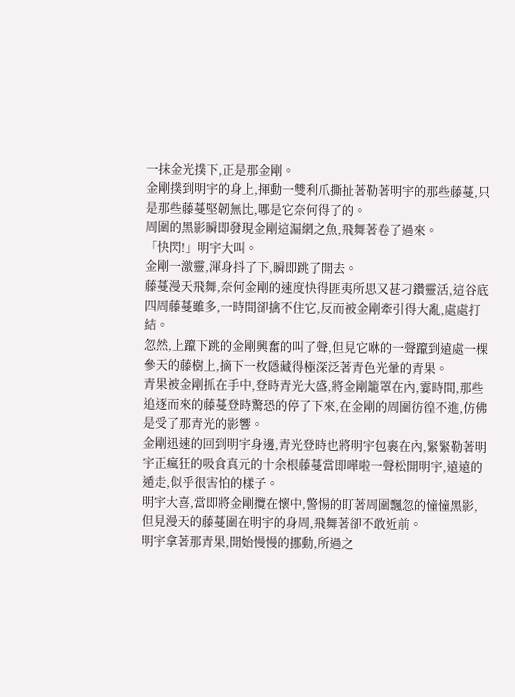一抹金光撲下,正是那金剛。
金剛撲到明宇的身上,揮動一雙利爪撕扯著勒著明宇的那些藤蔓,只是那些藤蔓堅韌無比,哪是它奈何得了的。
周圍的黑影瞬即發現金剛這漏網之魚,飛舞著卷了過來。
「快閃!」明宇大叫。
金剛一激靈,渾身抖了下,瞬即跳了開去。
藤蔓漫天飛舞,奈何金剛的速度快得匪夷所思又甚刁鑽靈活,這谷底四周藤蔓雖多,一時間卻擒不住它,反而被金剛牽引得大亂,處處打結。
忽然,上躥下跳的金剛興奮的叫了聲,但見它咻的一聲躥到遠處一棵參天的藤樹上,摘下一枚隱藏得極深泛著青色光暈的青果。
青果被金剛抓在手中,登時青光大盛,將金剛籠罩在內,霎時間,那些追逐而來的藤蔓登時驚恐的停了下來,在金剛的周圍彷徨不進,仿佛是受了那青光的影響。
金剛迅速的回到明宇身邊,青光登時也將明宇包裹在內,緊緊勒著明宇正瘋狂的吸食真元的十余根藤蔓當即嘩啦一聲松開明宇,遠遠的遁走,似乎很害怕的樣子。
明宇大喜,當即將金剛攬在懷中,警惕的盯著周圍飄忽的憧憧黑影,但見漫天的藤蔓圍在明宇的身周,飛舞著卻不敢近前。
明宇拿著那青果,開始慢慢的挪動,所過之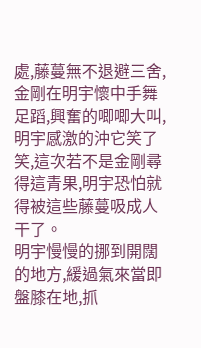處,藤蔓無不退避三舍,金剛在明宇懷中手舞足蹈,興奮的唧唧大叫,明宇感激的沖它笑了笑,這次若不是金剛尋得這青果,明宇恐怕就得被這些藤蔓吸成人干了。
明宇慢慢的挪到開闊的地方,緩過氣來當即盤膝在地,抓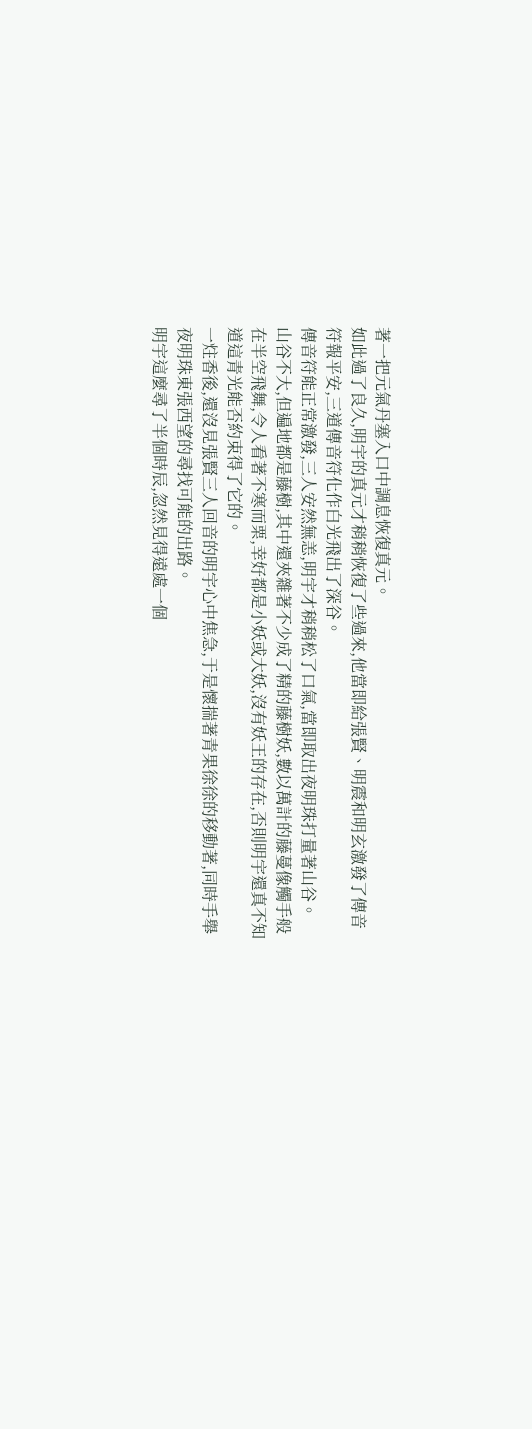著一把元氣丹塞入口中調息恢復真元。
如此過了良久,明宇的真元才稍稍恢復了些過來,他當即給張賢、明震和明玄激發了傳音符報平安,三道傳音符化作白光飛出了深谷。
傳音符能正常激發,三人安然無恙,明宇才稍稍松了口氣,當即取出夜明珠打量著山谷。
山谷不大,但遍地都是藤樹,其中還夾雜著不少成了精的藤樹妖,數以萬計的藤蔓像觸手般在半空飛舞,令人看著不寒而栗,幸好都是小妖或大妖,沒有妖王的存在,否則明宇還真不知道這青光能否約束得了它的。
一炷香後,還沒見張賢三人回音的明宇心中焦急,于是懷揣著青果徐徐的移動著,同時手舉夜明珠東張西望的尋找可能的出路。
明宇這麼尋了半個時辰,忽然見得遠處一個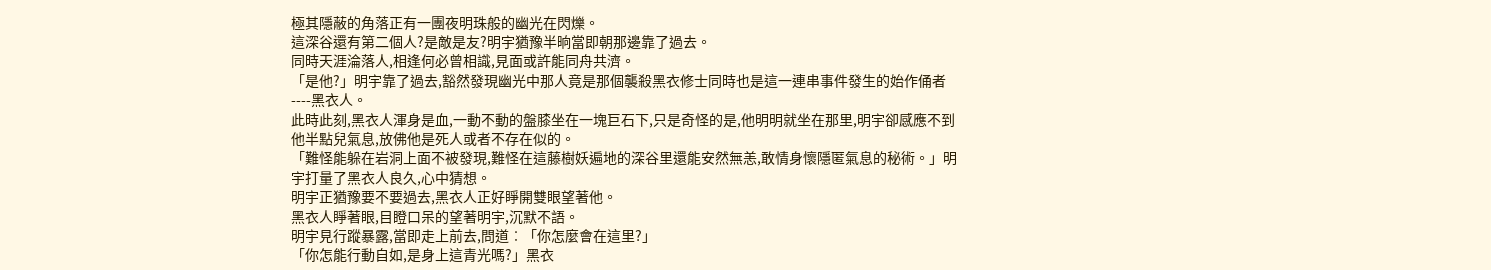極其隱蔽的角落正有一團夜明珠般的幽光在閃爍。
這深谷還有第二個人?是敵是友?明宇猶豫半晌當即朝那邊靠了過去。
同時天涯淪落人,相逢何必曾相識,見面或許能同舟共濟。
「是他?」明宇靠了過去,豁然發現幽光中那人竟是那個襲殺黑衣修士同時也是這一連串事件發生的始作俑者----黑衣人。
此時此刻,黑衣人渾身是血,一動不動的盤膝坐在一塊巨石下,只是奇怪的是,他明明就坐在那里,明宇卻感應不到他半點兒氣息,放佛他是死人或者不存在似的。
「難怪能躲在岩洞上面不被發現,難怪在這藤樹妖遍地的深谷里還能安然無恙,敢情身懷隱匿氣息的秘術。」明宇打量了黑衣人良久,心中猜想。
明宇正猶豫要不要過去,黑衣人正好睜開雙眼望著他。
黑衣人睜著眼,目瞪口呆的望著明宇,沉默不語。
明宇見行蹤暴露,當即走上前去,問道︰「你怎麼會在這里?」
「你怎能行動自如,是身上這青光嗎?」黑衣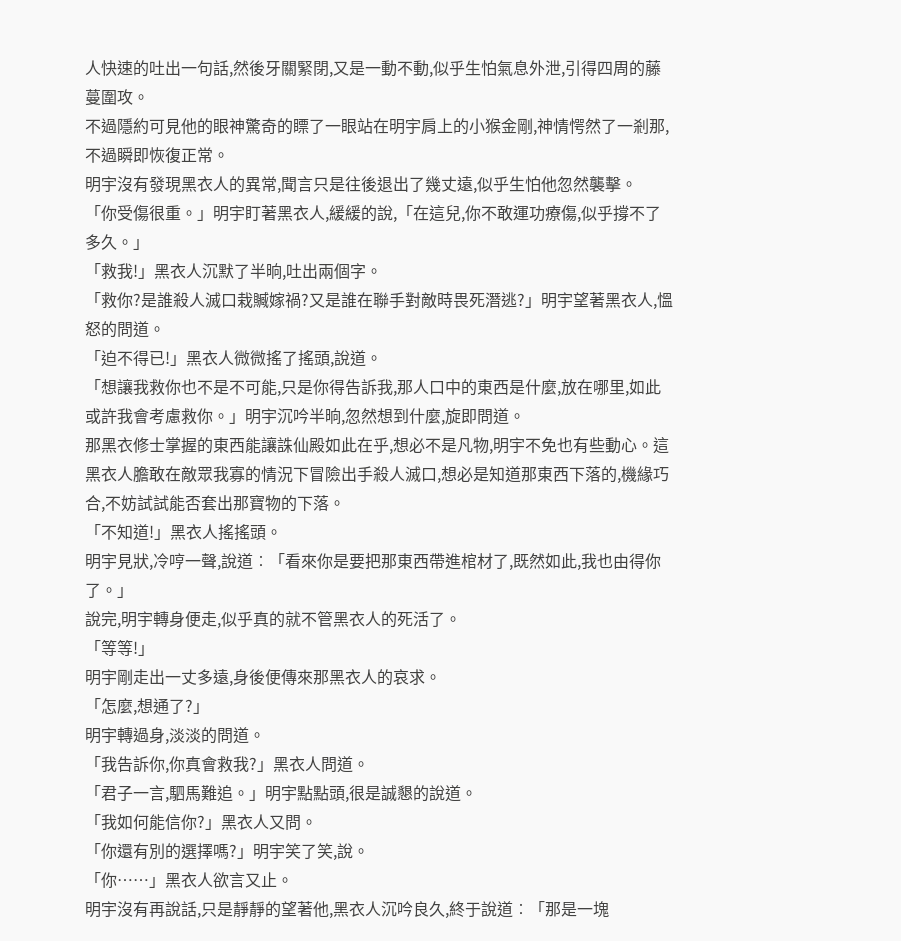人快速的吐出一句話,然後牙關緊閉,又是一動不動,似乎生怕氣息外泄,引得四周的藤蔓圍攻。
不過隱約可見他的眼神驚奇的瞟了一眼站在明宇肩上的小猴金剛,神情愕然了一剎那,不過瞬即恢復正常。
明宇沒有發現黑衣人的異常,聞言只是往後退出了幾丈遠,似乎生怕他忽然襲擊。
「你受傷很重。」明宇盯著黑衣人,緩緩的說,「在這兒,你不敢運功療傷,似乎撐不了多久。」
「救我!」黑衣人沉默了半晌,吐出兩個字。
「救你?是誰殺人滅口栽贓嫁禍?又是誰在聯手對敵時畏死潛逃?」明宇望著黑衣人,慍怒的問道。
「迫不得已!」黑衣人微微搖了搖頭,說道。
「想讓我救你也不是不可能,只是你得告訴我,那人口中的東西是什麼,放在哪里,如此或許我會考慮救你。」明宇沉吟半晌,忽然想到什麼,旋即問道。
那黑衣修士掌握的東西能讓誅仙殿如此在乎,想必不是凡物,明宇不免也有些動心。這黑衣人膽敢在敵眾我寡的情況下冒險出手殺人滅口,想必是知道那東西下落的,機緣巧合,不妨試試能否套出那寶物的下落。
「不知道!」黑衣人搖搖頭。
明宇見狀,冷哼一聲,說道︰「看來你是要把那東西帶進棺材了,既然如此,我也由得你了。」
說完,明宇轉身便走,似乎真的就不管黑衣人的死活了。
「等等!」
明宇剛走出一丈多遠,身後便傳來那黑衣人的哀求。
「怎麼,想通了?」
明宇轉過身,淡淡的問道。
「我告訴你,你真會救我?」黑衣人問道。
「君子一言,駟馬難追。」明宇點點頭,很是誠懇的說道。
「我如何能信你?」黑衣人又問。
「你還有別的選擇嗎?」明宇笑了笑,說。
「你……」黑衣人欲言又止。
明宇沒有再說話,只是靜靜的望著他,黑衣人沉吟良久,終于說道︰「那是一塊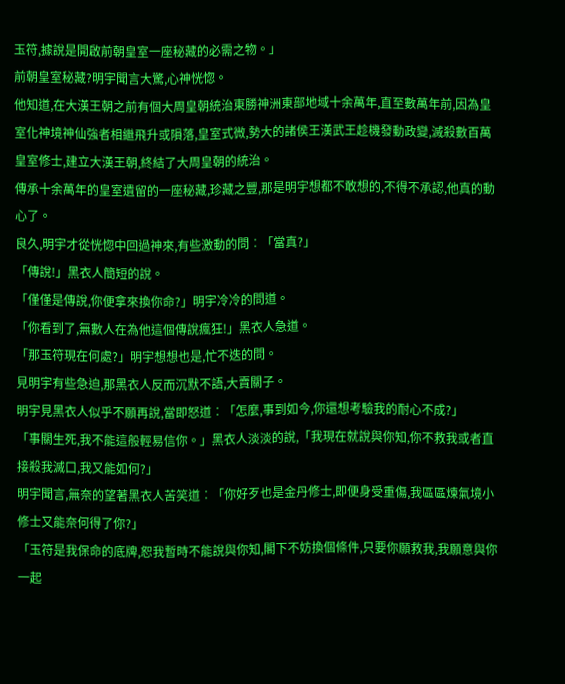玉符,據說是開啟前朝皇室一座秘藏的必需之物。」
前朝皇室秘藏?明宇聞言大驚,心神恍惚。
他知道,在大漢王朝之前有個大周皇朝統治東勝神洲東部地域十余萬年,直至數萬年前,因為皇室化神境神仙強者相繼飛升或隕落,皇室式微,勢大的諸侯王漢武王趁機發動政變,滅殺數百萬皇室修士,建立大漢王朝,終結了大周皇朝的統治。
傳承十余萬年的皇室遺留的一座秘藏,珍藏之豐,那是明宇想都不敢想的,不得不承認,他真的動心了。
良久,明宇才從恍惚中回過神來,有些激動的問︰「當真?」
「傳說!」黑衣人簡短的說。
「僅僅是傳說,你便拿來換你命?」明宇冷冷的問道。
「你看到了,無數人在為他這個傳說瘋狂!」黑衣人急道。
「那玉符現在何處?」明宇想想也是,忙不迭的問。
見明宇有些急迫,那黑衣人反而沉默不語,大賣關子。
明宇見黑衣人似乎不願再說,當即怒道︰「怎麼,事到如今,你還想考驗我的耐心不成?」
「事關生死,我不能這般輕易信你。」黑衣人淡淡的說,「我現在就說與你知,你不救我或者直接殺我滅口,我又能如何?」
明宇聞言,無奈的望著黑衣人苦笑道︰「你好歹也是金丹修士,即便身受重傷,我區區煉氣境小修士又能奈何得了你?」
「玉符是我保命的底牌,恕我暫時不能說與你知,閣下不妨換個條件,只要你願救我,我願意與你一起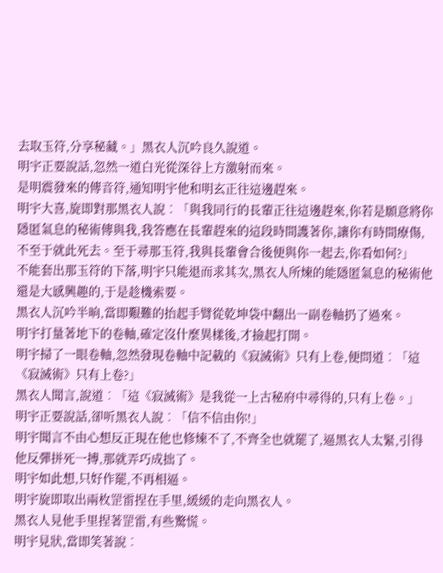去取玉符,分享秘藏。」黑衣人沉吟良久說道。
明宇正要說話,忽然一道白光從深谷上方激射而來。
是明震發來的傳音符,通知明宇他和明玄正往這邊趕來。
明宇大喜,旋即對那黑衣人說︰「與我同行的長輩正往這邊趕來,你若是願意將你隱匿氣息的秘術傳與我,我答應在長輩趕來的這段時間護著你,讓你有時間療傷,不至于就此死去。至于尋那玉符,我與長輩會合後便與你一起去,你看如何?」
不能套出那玉符的下落,明宇只能退而求其次,黑衣人所煉的能隱匿氣息的秘術他還是大感興趣的,于是趁機索要。
黑衣人沉吟半晌,當即艱難的抬起手臂從乾坤袋中翻出一副卷軸扔了過來。
明宇打量著地下的卷軸,確定沒什麼異樣後,才撿起打開。
明宇掃了一眼卷軸,忽然發現卷軸中記載的《寂滅術》只有上卷,便問道︰「這《寂滅術》只有上卷?」
黑衣人聞言,說道︰「這《寂滅術》是我從一上古秘府中尋得的,只有上卷。」
明宇正要說話,卻听黑衣人說︰「信不信由你!」
明宇聞言不由心想反正現在他也修煉不了,不齊全也就罷了,逼黑衣人太緊,引得他反彈拼死一搏,那就弄巧成拙了。
明宇如此想,只好作罷,不再相逼。
明宇旋即取出兩枚罡雷捏在手里,緩緩的走向黑衣人。
黑衣人見他手里捏著罡雷,有些驚慌。
明宇見狀,當即笑著說︰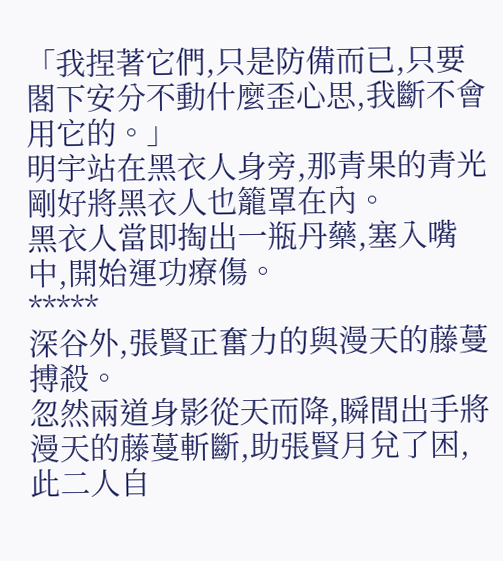「我捏著它們,只是防備而已,只要閣下安分不動什麼歪心思,我斷不會用它的。」
明宇站在黑衣人身旁,那青果的青光剛好將黑衣人也籠罩在內。
黑衣人當即掏出一瓶丹藥,塞入嘴中,開始運功療傷。
*****
深谷外,張賢正奮力的與漫天的藤蔓搏殺。
忽然兩道身影從天而降,瞬間出手將漫天的藤蔓斬斷,助張賢月兌了困,此二人自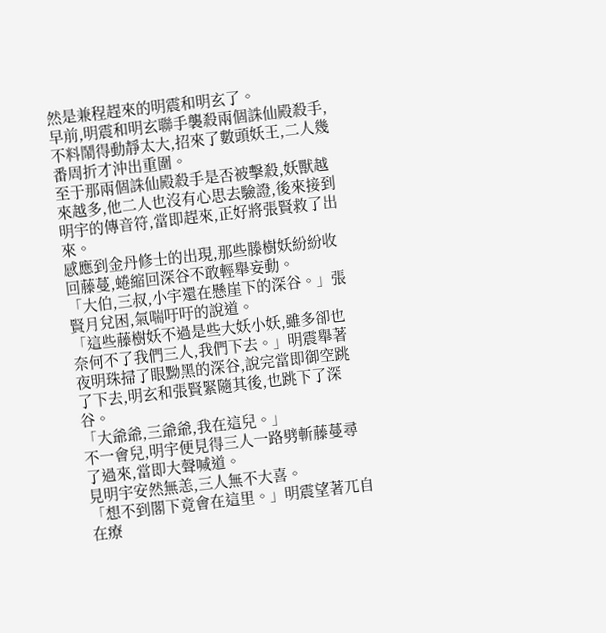然是兼程趕來的明震和明玄了。
早前,明震和明玄聯手襲殺兩個誅仙殿殺手,不料鬧得動靜太大,招來了數頭妖王,二人幾番周折才沖出重圍。
至于那兩個誅仙殿殺手是否被擊殺,妖獸越來越多,他二人也沒有心思去驗證,後來接到明宇的傳音符,當即趕來,正好將張賢救了出來。
感應到金丹修士的出現,那些滕樹妖紛紛收回藤蔓,蜷縮回深谷不敢輕舉妄動。
「大伯,三叔,小宇還在懸崖下的深谷。」張賢月兌困,氣喘吁吁的說道。
「這些藤樹妖不過是些大妖小妖,雖多卻也奈何不了我們三人,我們下去。」明震舉著夜明珠掃了眼黝黑的深谷,說完當即御空跳了下去,明玄和張賢緊隨其後,也跳下了深谷。
「大爺爺,三爺爺,我在這兒。」
不一會兒,明宇便見得三人一路劈斬藤蔓尋了過來,當即大聲喊道。
見明宇安然無恙,三人無不大喜。
「想不到閣下竟會在這里。」明震望著兀自在療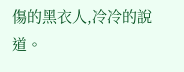傷的黑衣人,冷冷的說道。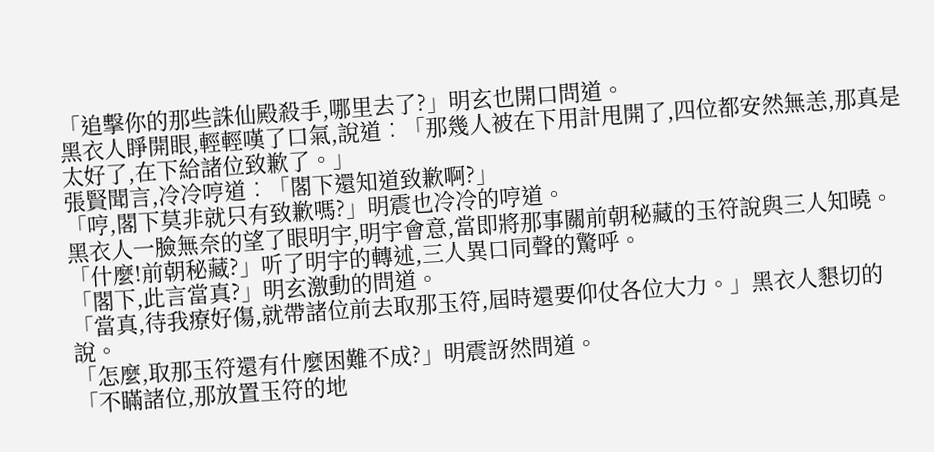「追擊你的那些誅仙殿殺手,哪里去了?」明玄也開口問道。
黑衣人睜開眼,輕輕嘆了口氣,說道︰「那幾人被在下用計甩開了,四位都安然無恙,那真是太好了,在下給諸位致歉了。」
張賢聞言,冷冷哼道︰「閣下還知道致歉啊?」
「哼,閣下莫非就只有致歉嗎?」明震也冷冷的哼道。
黑衣人一臉無奈的望了眼明宇,明宇會意,當即將那事關前朝秘藏的玉符說與三人知曉。
「什麼!前朝秘藏?」听了明宇的轉述,三人異口同聲的驚呼。
「閣下,此言當真?」明玄激動的問道。
「當真,待我療好傷,就帶諸位前去取那玉符,屆時還要仰仗各位大力。」黑衣人懇切的說。
「怎麼,取那玉符還有什麼困難不成?」明震訝然問道。
「不瞞諸位,那放置玉符的地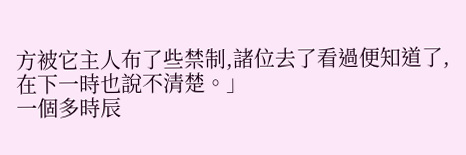方被它主人布了些禁制,諸位去了看過便知道了,在下一時也說不清楚。」
一個多時辰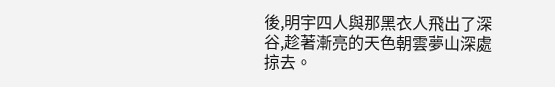後,明宇四人與那黑衣人飛出了深谷,趁著漸亮的天色朝雲夢山深處掠去。